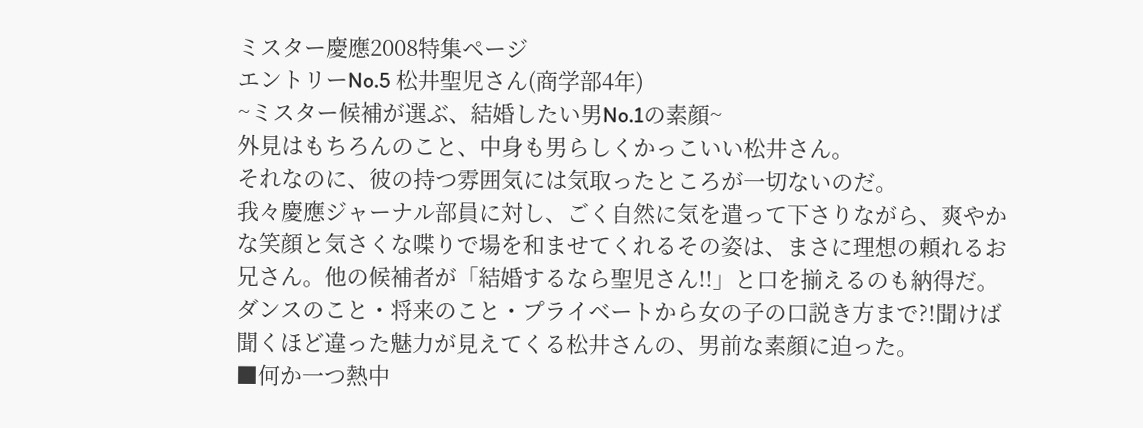ミスター慶應2008特集ページ
エントリーNo.5 松井聖児さん(商学部4年)
~ミスター候補が選ぶ、結婚したい男No.1の素顔~
外見はもちろんのこと、中身も男らしくかっこいい松井さん。
それなのに、彼の持つ雰囲気には気取ったところが一切ないのだ。
我々慶應ジャーナル部員に対し、ごく自然に気を遣って下さりながら、爽やかな笑顔と気さくな喋りで場を和ませてくれるその姿は、まさに理想の頼れるお兄さん。他の候補者が「結婚するなら聖児さん!!」と口を揃えるのも納得だ。
ダンスのこと・将来のこと・プライベートから女の子の口説き方まで?!聞けば聞くほど違った魅力が見えてくる松井さんの、男前な素顔に迫った。
■何か一つ熱中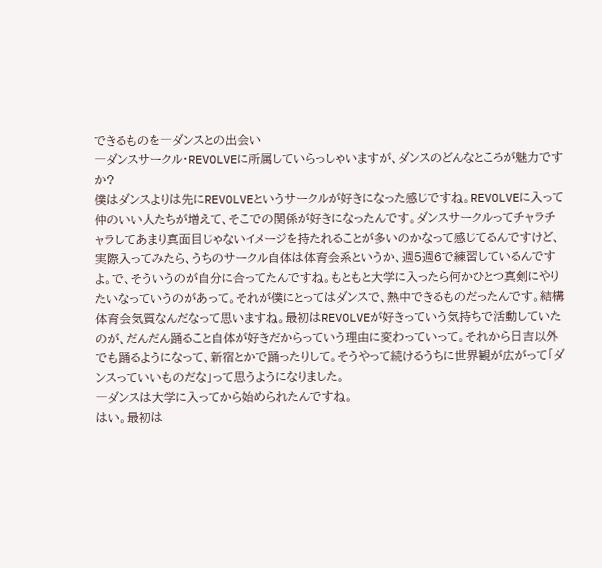できるものを―ダンスとの出会い
―ダンスサークル・REVOLVEに所属していらっしゃいますが、ダンスのどんなところが魅力ですか?
僕はダンスよりは先にREVOLVEというサークルが好きになった感じですね。REVOLVEに入って仲のいい人たちが増えて、そこでの関係が好きになったんです。ダンスサークルってチャラチャラしてあまり真面目じゃないイメージを持たれることが多いのかなって感じてるんですけど、実際入ってみたら、うちのサークル自体は体育会系というか、週5週6で練習しているんですよ。で、そういうのが自分に合ってたんですね。もともと大学に入ったら何かひとつ真剣にやりたいなっていうのがあって。それが僕にとってはダンスで、熱中できるものだったんです。結構体育会気質なんだなって思いますね。最初はREVOLVEが好きっていう気持ちで活動していたのが、だんだん踊ること自体が好きだからっていう理由に変わっていって。それから日吉以外でも踊るようになって、新宿とかで踊ったりして。そうやって続けるうちに世界観が広がって「ダンスっていいものだな」って思うようになりました。
―ダンスは大学に入ってから始められたんですね。
はい。最初は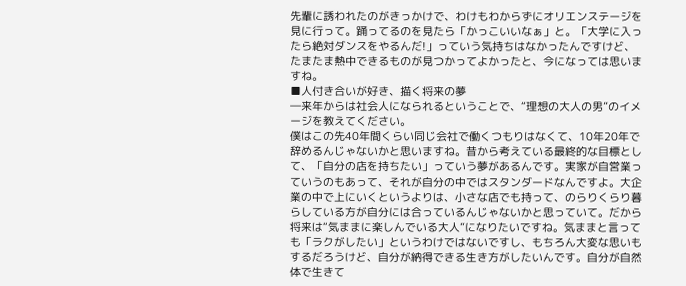先輩に誘われたのがきっかけで、わけもわからずにオリエンステージを見に行って。踊ってるのを見たら「かっこいいなぁ」と。「大学に入ったら絶対ダンスをやるんだ!」っていう気持ちはなかったんですけど、たまたま熱中できるものが見つかってよかったと、今になっては思いますね。
■人付き合いが好き、描く将来の夢
―来年からは社会人になられるということで、“理想の大人の男”のイメージを教えてください。
僕はこの先40年間くらい同じ会社で働くつもりはなくて、10年20年で辞めるんじゃないかと思いますね。昔から考えている最終的な目標として、「自分の店を持ちたい」っていう夢があるんです。実家が自営業っていうのもあって、それが自分の中ではスタンダードなんですよ。大企業の中で上にいくというよりは、小さな店でも持って、のらりくらり暮らしている方が自分には合っているんじゃないかと思っていて。だから将来は“気ままに楽しんでいる大人”になりたいですね。気ままと言っても「ラクがしたい」というわけではないですし、もちろん大変な思いもするだろうけど、自分が納得できる生き方がしたいんです。自分が自然体で生きて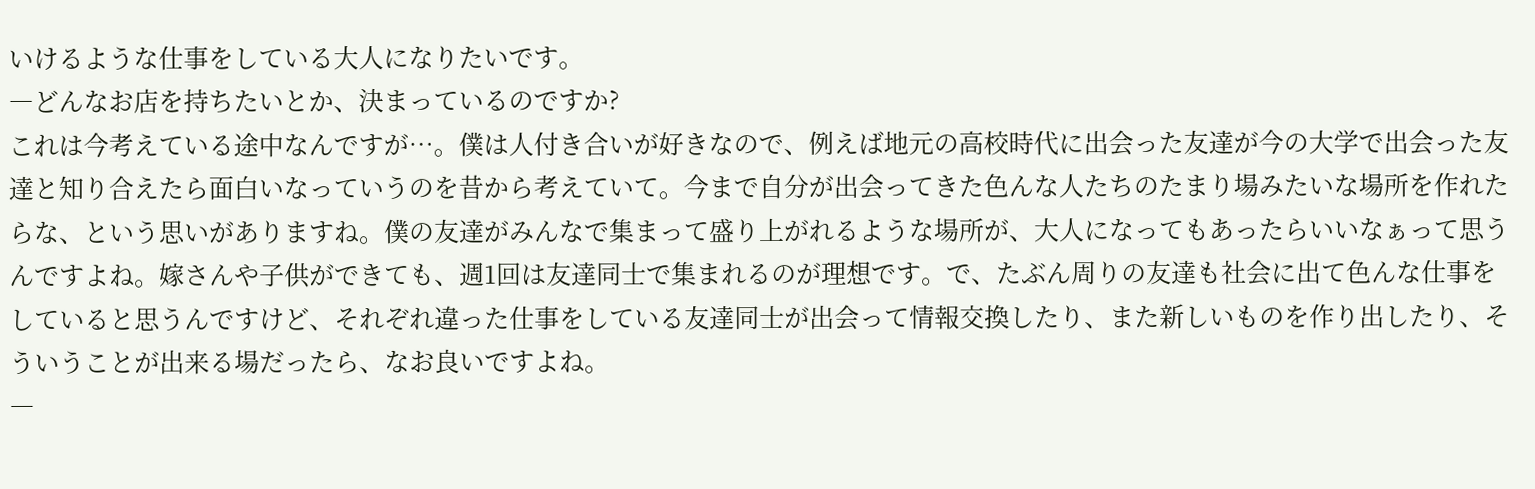いけるような仕事をしている大人になりたいです。
―どんなお店を持ちたいとか、決まっているのですか?
これは今考えている途中なんですが…。僕は人付き合いが好きなので、例えば地元の高校時代に出会った友達が今の大学で出会った友達と知り合えたら面白いなっていうのを昔から考えていて。今まで自分が出会ってきた色んな人たちのたまり場みたいな場所を作れたらな、という思いがありますね。僕の友達がみんなで集まって盛り上がれるような場所が、大人になってもあったらいいなぁって思うんですよね。嫁さんや子供ができても、週1回は友達同士で集まれるのが理想です。で、たぶん周りの友達も社会に出て色んな仕事をしていると思うんですけど、それぞれ違った仕事をしている友達同士が出会って情報交換したり、また新しいものを作り出したり、そういうことが出来る場だったら、なお良いですよね。
―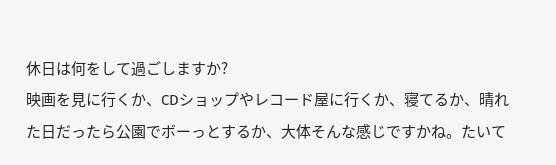休日は何をして過ごしますか?
映画を見に行くか、CDショップやレコード屋に行くか、寝てるか、晴れた日だったら公園でボーっとするか、大体そんな感じですかね。たいて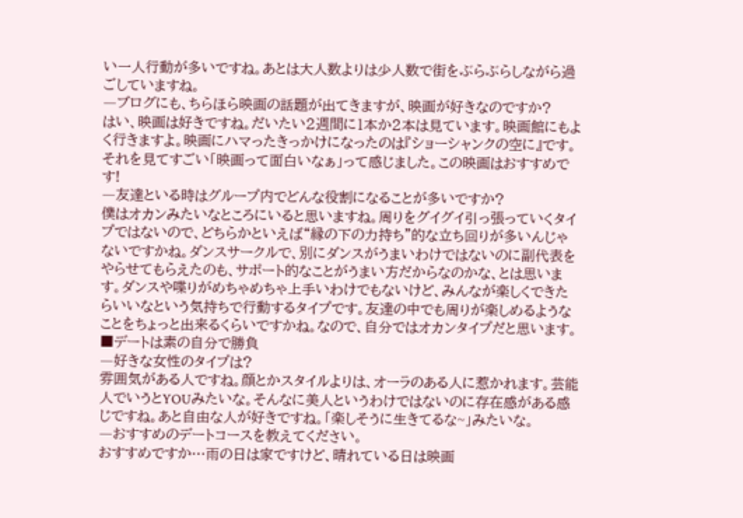い一人行動が多いですね。あとは大人数よりは少人数で街をぶらぶらしながら過ごしていますね。
―ブログにも、ちらほら映画の話題が出てきますが、映画が好きなのですか?
はい、映画は好きですね。だいたい2週間に1本か2本は見ています。映画館にもよく行きますよ。映画にハマったきっかけになったのは『ショーシャンクの空に』です。それを見てすごい「映画って面白いなぁ」って感じました。この映画はおすすめです!
―友達といる時はグループ内でどんな役割になることが多いですか?
僕はオカンみたいなところにいると思いますね。周りをグイグイ引っ張っていくタイプではないので、どちらかといえば“縁の下の力持ち”的な立ち回りが多いんじゃないですかね。ダンスサークルで、別にダンスがうまいわけではないのに副代表をやらせてもらえたのも、サポート的なことがうまい方だからなのかな、とは思います。ダンスや喋りがめちゃめちゃ上手いわけでもないけど、みんなが楽しくできたらいいなという気持ちで行動するタイプです。友達の中でも周りが楽しめるようなことをちょっと出来るくらいですかね。なので、自分ではオカンタイプだと思います。
■デートは素の自分で勝負
―好きな女性のタイプは?
雰囲気がある人ですね。顔とかスタイルよりは、オーラのある人に惹かれます。芸能人でいうとYOUみたいな。そんなに美人というわけではないのに存在感がある感じですね。あと自由な人が好きですね。「楽しそうに生きてるな~」みたいな。
―おすすめのデートコースを教えてください。
おすすめですか…雨の日は家ですけど、晴れている日は映画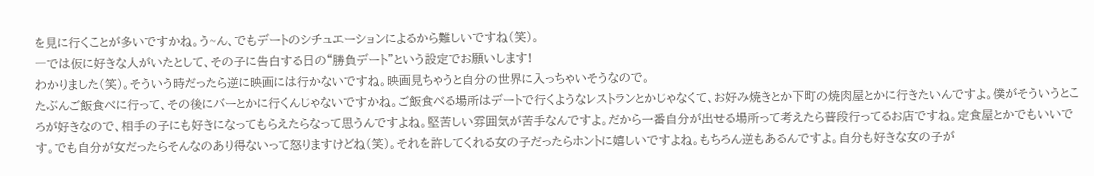を見に行くことが多いですかね。う~ん、でもデートのシチュエーションによるから難しいですね(笑)。
―では仮に好きな人がいたとして、その子に告白する日の“勝負デート”という設定でお願いします!
わかりました(笑)。そういう時だったら逆に映画には行かないですね。映画見ちゃうと自分の世界に入っちゃいそうなので。
たぶんご飯食べに行って、その後にバーとかに行くんじゃないですかね。ご飯食べる場所はデートで行くようなレストランとかじゃなくて、お好み焼きとか下町の焼肉屋とかに行きたいんですよ。僕がそういうところが好きなので、相手の子にも好きになってもらえたらなって思うんですよね。堅苦しい雰囲気が苦手なんですよ。だから一番自分が出せる場所って考えたら普段行ってるお店ですね。定食屋とかでもいいです。でも自分が女だったらそんなのあり得ないって怒りますけどね(笑)。それを許してくれる女の子だったらホントに嬉しいですよね。もちろん逆もあるんですよ。自分も好きな女の子が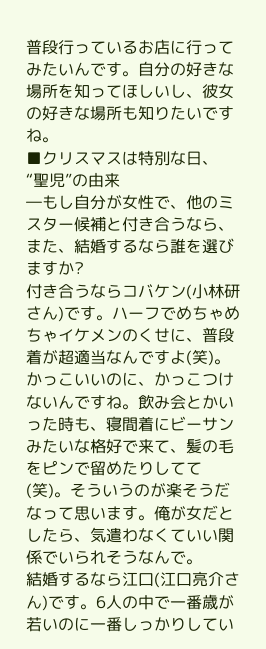普段行っているお店に行ってみたいんです。自分の好きな場所を知ってほしいし、彼女の好きな場所も知りたいですね。
■クリスマスは特別な日、“聖児”の由来
―もし自分が女性で、他のミスター候補と付き合うなら、また、結婚するなら誰を選びますか?
付き合うならコバケン(小林研さん)です。ハーフでめちゃめちゃイケメンのくせに、普段着が超適当なんですよ(笑)。かっこいいのに、かっこつけないんですね。飲み会とかいった時も、寝間着にビーサンみたいな格好で来て、髪の毛をピンで留めたりしてて(笑)。そういうのが楽そうだなって思います。俺が女だとしたら、気遣わなくていい関係でいられそうなんで。
結婚するなら江口(江口亮介さん)です。6人の中で一番歳が若いのに一番しっかりしてい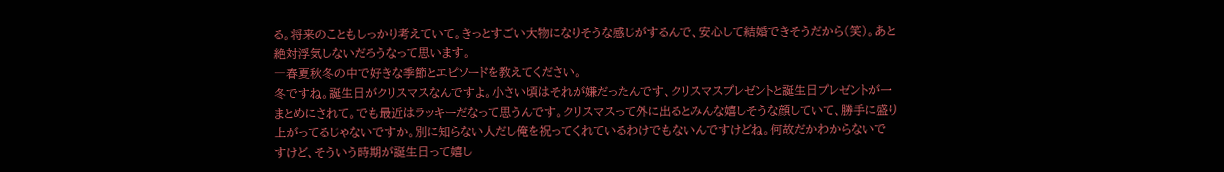る。将来のこともしっかり考えていて。きっとすごい大物になりそうな感じがするんで、安心して結婚できそうだから(笑)。あと絶対浮気しないだろうなって思います。
―春夏秋冬の中で好きな季節とエピソードを教えてください。
冬ですね。誕生日がクリスマスなんですよ。小さい頃はそれが嫌だったんです、クリスマスプレゼントと誕生日プレゼントが一まとめにされて。でも最近はラッキーだなって思うんです。クリスマスって外に出るとみんな嬉しそうな顔していて、勝手に盛り上がってるじゃないですか。別に知らない人だし俺を祝ってくれているわけでもないんですけどね。何故だかわからないですけど、そういう時期が誕生日って嬉し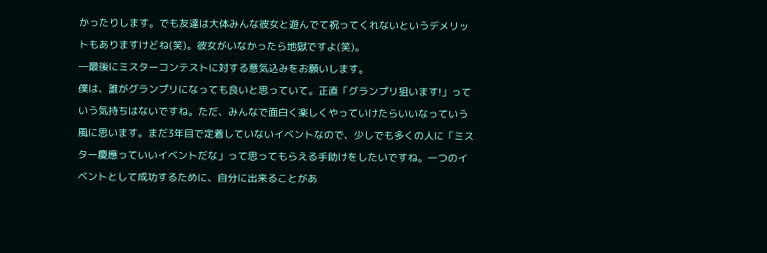かったりします。でも友達は大体みんな彼女と遊んでて祝ってくれないというデメリットもありますけどね(笑)。彼女がいなかったら地獄ですよ(笑)。
―最後にミスターコンテストに対する意気込みをお願いします。
僕は、誰がグランプリになっても良いと思っていて。正直「グランプリ狙います!」っていう気持ちはないですね。ただ、みんなで面白く楽しくやっていけたらいいなっていう風に思います。まだ3年目で定着していないイベントなので、少しでも多くの人に「ミスター慶應っていいイベントだな」って思ってもらえる手助けをしたいですね。一つのイベントとして成功するために、自分に出来ることがあ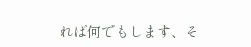れば何でもします、そ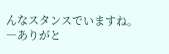んなスタンスでいますね。
―ありがと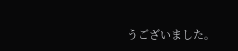うございました。